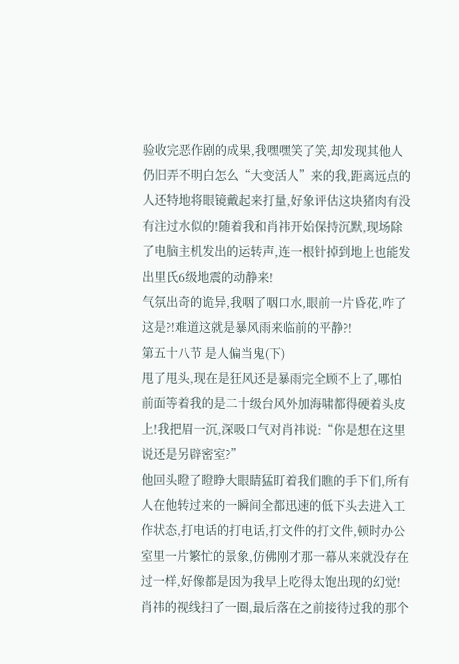验收完恶作剧的成果,我嘿嘿笑了笑,却发现其他人仍旧弄不明白怎么“大变活人”来的我,距离远点的人还特地将眼镜戴起来打量,好象评估这块猪肉有没有注过水似的!随着我和肖祎开始保持沉默,现场除了电脑主机发出的运转声,连一根针掉到地上也能发出里氏6级地震的动静来!
气氛出奇的诡异,我咽了咽口水,眼前一片昏花,咋了这是?!难道这就是暴风雨来临前的平静?!
第五十八节 是人偏当鬼(下)
甩了甩头,现在是狂风还是暴雨完全顾不上了,哪怕前面等着我的是二十级台风外加海啸都得硬着头皮上!我把眉一沉,深吸口气对肖祎说:“你是想在这里说还是另辟密室?”
他回头瞪了瞪睁大眼睛猛盯着我们瞧的手下们,所有人在他转过来的一瞬间全都迅速的低下头去进入工作状态,打电话的打电话,打文件的打文件,顿时办公室里一片繁忙的景象,仿佛刚才那一幕从来就没存在过一样,好像都是因为我早上吃得太饱出现的幻觉!
肖祎的视线扫了一圈,最后落在之前接待过我的那个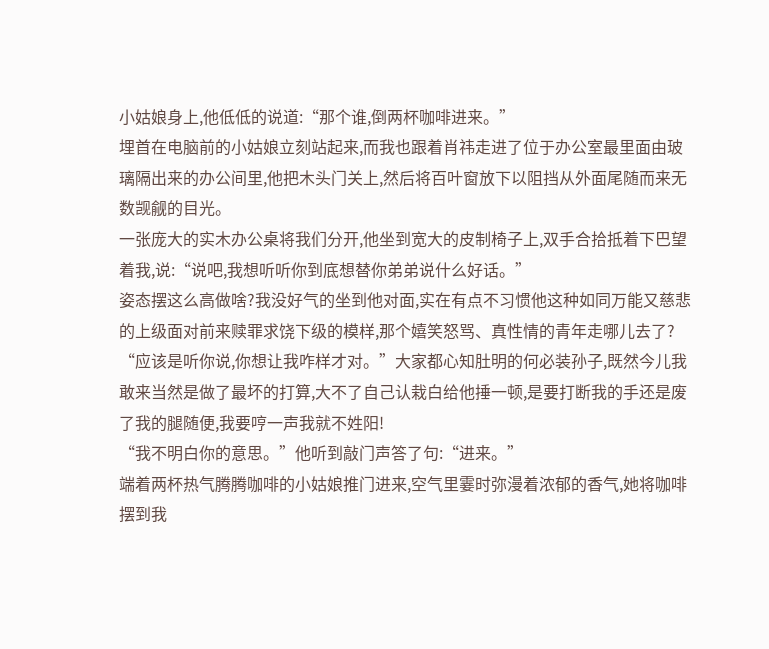小姑娘身上,他低低的说道:“那个谁,倒两杯咖啡进来。”
埋首在电脑前的小姑娘立刻站起来,而我也跟着肖祎走进了位于办公室最里面由玻璃隔出来的办公间里,他把木头门关上,然后将百叶窗放下以阻挡从外面尾随而来无数觊觎的目光。
一张庞大的实木办公桌将我们分开,他坐到宽大的皮制椅子上,双手合拾抵着下巴望着我,说:“说吧,我想听听你到底想替你弟弟说什么好话。”
姿态摆这么高做啥?我没好气的坐到他对面,实在有点不习惯他这种如同万能又慈悲的上级面对前来赎罪求饶下级的模样,那个嬉笑怒骂、真性情的青年走哪儿去了?
“应该是听你说,你想让我咋样才对。”大家都心知肚明的何必装孙子,既然今儿我敢来当然是做了最坏的打算,大不了自己认栽白给他捶一顿,是要打断我的手还是废了我的腿随便,我要哼一声我就不姓阳!
“我不明白你的意思。”他听到敲门声答了句:“进来。”
端着两杯热气腾腾咖啡的小姑娘推门进来,空气里霎时弥漫着浓郁的香气,她将咖啡摆到我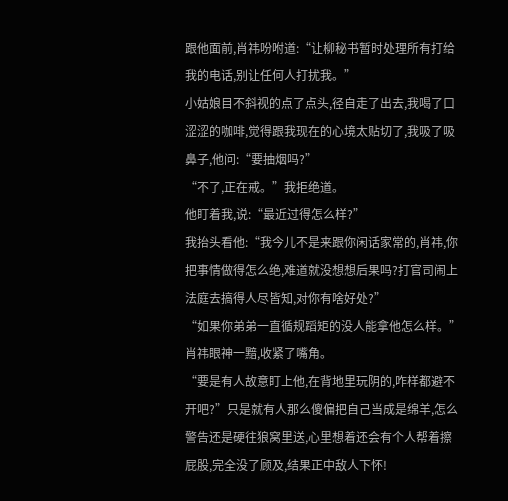跟他面前,肖祎吩咐道:“让柳秘书暂时处理所有打给我的电话,别让任何人打扰我。”
小姑娘目不斜视的点了点头,径自走了出去,我喝了口涩涩的咖啡,觉得跟我现在的心境太贴切了,我吸了吸鼻子,他问:“要抽烟吗?”
“不了,正在戒。”我拒绝道。
他盯着我,说:“最近过得怎么样?”
我抬头看他:“我今儿不是来跟你闲话家常的,肖祎,你把事情做得怎么绝,难道就没想想后果吗?打官司闹上法庭去搞得人尽皆知,对你有啥好处?”
“如果你弟弟一直循规蹈矩的没人能拿他怎么样。”肖祎眼神一黯,收紧了嘴角。
“要是有人故意盯上他,在背地里玩阴的,咋样都避不开吧?”只是就有人那么傻偏把自己当成是绵羊,怎么警告还是硬往狼窝里送,心里想着还会有个人帮着擦屁股,完全没了顾及,结果正中敌人下怀!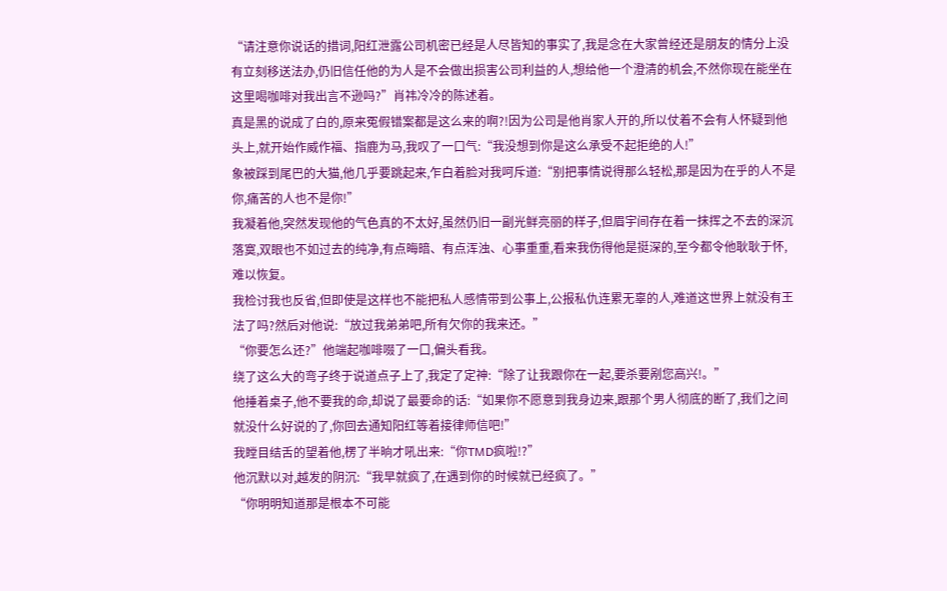“请注意你说话的措词,阳红泄露公司机密已经是人尽皆知的事实了,我是念在大家曾经还是朋友的情分上没有立刻移送法办,仍旧信任他的为人是不会做出损害公司利益的人,想给他一个澄清的机会,不然你现在能坐在这里喝咖啡对我出言不逊吗?”肖祎冷冷的陈述着。
真是黑的说成了白的,原来冤假错案都是这么来的啊?!因为公司是他肖家人开的,所以仗着不会有人怀疑到他头上,就开始作威作福、指鹿为马,我叹了一口气:“我没想到你是这么承受不起拒绝的人!”
象被踩到尾巴的大猫,他几乎要跳起来,乍白着脸对我呵斥道:“别把事情说得那么轻松,那是因为在乎的人不是你,痛苦的人也不是你!”
我凝着他,突然发现他的气色真的不太好,虽然仍旧一副光鲜亮丽的样子,但眉宇间存在着一抹挥之不去的深沉落寞,双眼也不如过去的纯净,有点晦暗、有点浑浊、心事重重,看来我伤得他是挺深的,至今都令他耿耿于怀,难以恢复。
我检讨我也反省,但即使是这样也不能把私人感情带到公事上,公报私仇连累无辜的人,难道这世界上就没有王法了吗?然后对他说:“放过我弟弟吧,所有欠你的我来还。”
“你要怎么还?”他端起咖啡啜了一口,偏头看我。
绕了这么大的弯子终于说道点子上了,我定了定神:“除了让我跟你在一起,要杀要剐您高兴!。”
他捶着桌子,他不要我的命,却说了最要命的话:“如果你不愿意到我身边来,跟那个男人彻底的断了,我们之间就没什么好说的了,你回去通知阳红等着接律师信吧!”
我瞠目结舌的望着他,楞了半晌才吼出来:“你TMD疯啦!?”
他沉默以对,越发的阴沉:“我早就疯了,在遇到你的时候就已经疯了。”
“你明明知道那是根本不可能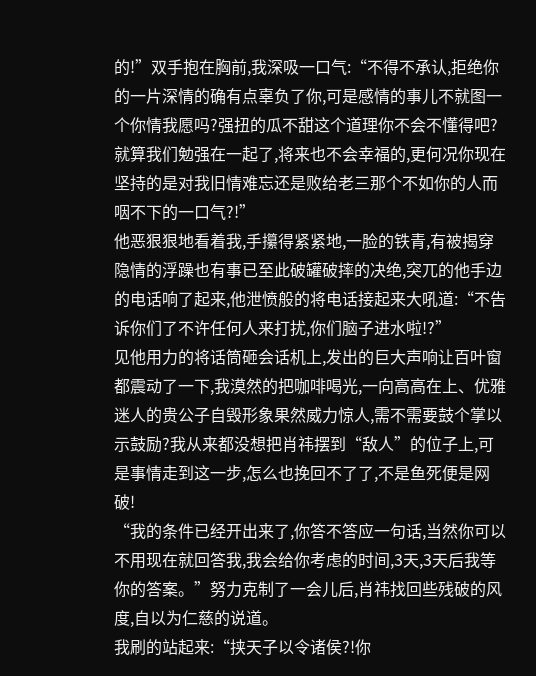的!”双手抱在胸前,我深吸一口气:“不得不承认,拒绝你的一片深情的确有点辜负了你,可是感情的事儿不就图一个你情我愿吗?强扭的瓜不甜这个道理你不会不懂得吧?就算我们勉强在一起了,将来也不会幸福的,更何况你现在坚持的是对我旧情难忘还是败给老三那个不如你的人而咽不下的一口气?!”
他恶狠狠地看着我,手攥得紧紧地,一脸的铁青,有被揭穿隐情的浮躁也有事已至此破罐破摔的决绝,突兀的他手边的电话响了起来,他泄愤般的将电话接起来大吼道:“不告诉你们了不许任何人来打扰,你们脑子进水啦!?”
见他用力的将话筒砸会话机上,发出的巨大声响让百叶窗都震动了一下,我漠然的把咖啡喝光,一向高高在上、优雅迷人的贵公子自毁形象果然威力惊人,需不需要鼓个掌以示鼓励?我从来都没想把肖祎摆到“敌人”的位子上,可是事情走到这一步,怎么也挽回不了了,不是鱼死便是网破!
“我的条件已经开出来了,你答不答应一句话,当然你可以不用现在就回答我,我会给你考虑的时间,3天,3天后我等你的答案。”努力克制了一会儿后,肖祎找回些残破的风度,自以为仁慈的说道。
我刷的站起来:“挟天子以令诸侯?!你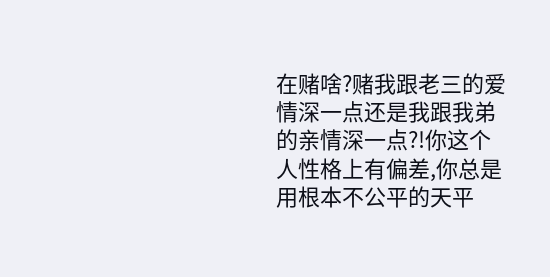在赌啥?赌我跟老三的爱情深一点还是我跟我弟的亲情深一点?!你这个人性格上有偏差,你总是用根本不公平的天平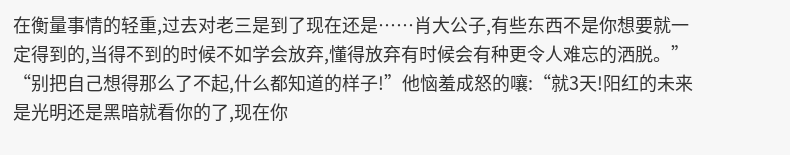在衡量事情的轻重,过去对老三是到了现在还是……肖大公子,有些东西不是你想要就一定得到的,当得不到的时候不如学会放弃,懂得放弃有时候会有种更令人难忘的洒脱。”
“别把自己想得那么了不起,什么都知道的样子!”他恼羞成怒的嚷:“就3天!阳红的未来是光明还是黑暗就看你的了,现在你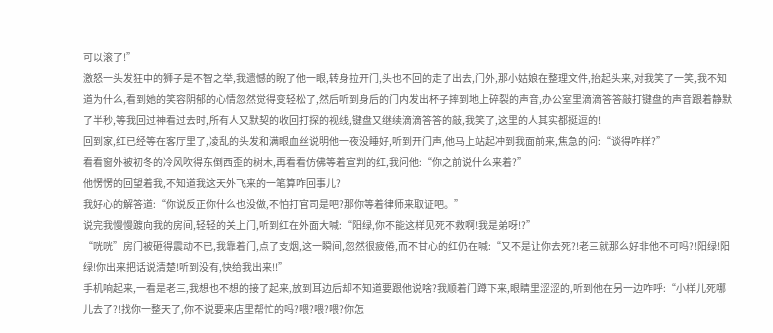可以滚了!”
激怒一头发狂中的狮子是不智之举,我遗憾的睨了他一眼,转身拉开门,头也不回的走了出去,门外,那小姑娘在整理文件,抬起头来,对我笑了一笑,我不知道为什么,看到她的笑容阴郁的心情忽然觉得变轻松了,然后听到身后的门内发出杯子摔到地上碎裂的声音,办公室里滴滴答答敲打键盘的声音跟着静默了半秒,等我回过神看过去时,所有人又默契的收回打探的视线,键盘又继续滴滴答答的敲,我笑了,这里的人其实都挺逗的!
回到家,红已经等在客厅里了,凌乱的头发和满眼血丝说明他一夜没睡好,听到开门声,他马上站起冲到我面前来,焦急的问:“谈得咋样?”
看看窗外被初冬的冷风吹得东倒西歪的树木,再看看仿佛等着宣判的红,我问他:“你之前说什么来着?”
他愣愣的回望着我,不知道我这天外飞来的一笔算咋回事儿?
我好心的解答道:“你说反正你什么也没做,不怕打官司是吧?那你等着律师来取证吧。”
说完我慢慢踱向我的房间,轻轻的关上门,听到红在外面大喊:“阳绿,你不能这样见死不救啊!我是弟呀!?”
“咣咣”房门被砸得震动不已,我靠着门,点了支烟,这一瞬间,忽然很疲倦,而不甘心的红仍在喊:“又不是让你去死?!老三就那么好非他不可吗?!阳绿!阳绿!你出来把话说清楚!听到没有,快给我出来!!”
手机响起来,一看是老三,我想也不想的接了起来,放到耳边后却不知道要跟他说啥?我顺着门蹲下来,眼睛里涩涩的,听到他在另一边咋呼:“小样儿死哪儿去了?!找你一整天了,你不说要来店里帮忙的吗?喂?喂?喂?你怎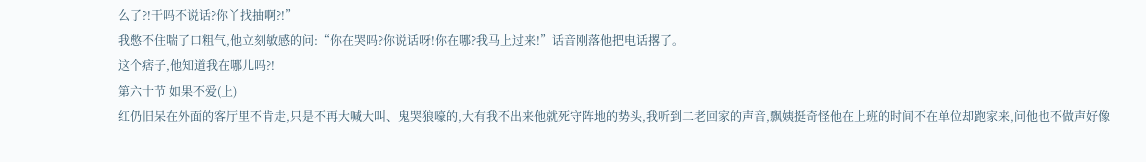么了?!干吗不说话?你丫找抽啊?!”
我憋不住喘了口粗气,他立刻敏感的问:“你在哭吗?你说话呀!你在哪?我马上过来!”话音刚落他把电话撂了。
这个痞子,他知道我在哪儿吗?!
第六十节 如果不爱(上)
红仍旧呆在外面的客厅里不肯走,只是不再大喊大叫、鬼哭狼嚎的,大有我不出来他就死守阵地的势头,我听到二老回家的声音,飘姨挺奇怪他在上班的时间不在单位却跑家来,问他也不做声好像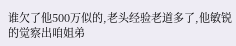谁欠了他500万似的,老头经验老道多了,他敏锐的觉察出咱姐弟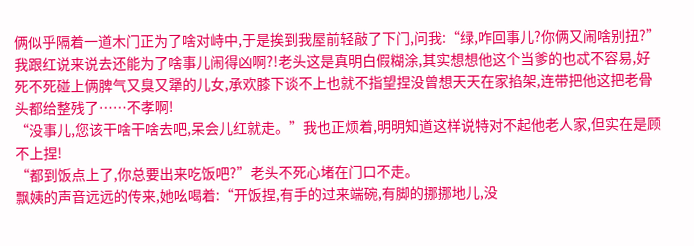俩似乎隔着一道木门正为了啥对峙中,于是挨到我屋前轻敲了下门,问我:“绿,咋回事儿?你俩又闹啥别扭?”
我跟红说来说去还能为了啥事儿闹得凶啊?!老头这是真明白假糊涂,其实想想他这个当爹的也忒不容易,好死不死碰上俩脾气又臭又犟的儿女,承欢膝下谈不上也就不指望捏没曾想天天在家掐架,连带把他这把老骨头都给整残了……不孝啊!
“没事儿,您该干啥干啥去吧,呆会儿红就走。”我也正烦着,明明知道这样说特对不起他老人家,但实在是顾不上捏!
“都到饭点上了,你总要出来吃饭吧?”老头不死心堵在门口不走。
飘姨的声音远远的传来,她吆喝着:“开饭捏,有手的过来端碗,有脚的挪挪地儿,没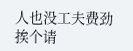人也没工夫费劲挨个请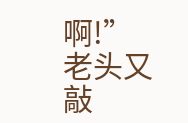啊!”
老头又敲